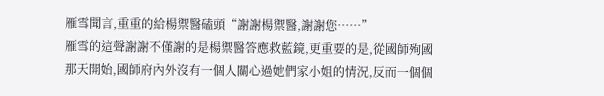雁雪聞言,重重的給楊禦醫磕頭“謝謝楊禦醫,謝謝您……”
雁雪的這聲謝謝不僅謝的是楊禦醫答應救藍鏡,更重要的是,從國師殉國那天開始,國師府內外沒有一個人關心過她們家小姐的情況,反而一個個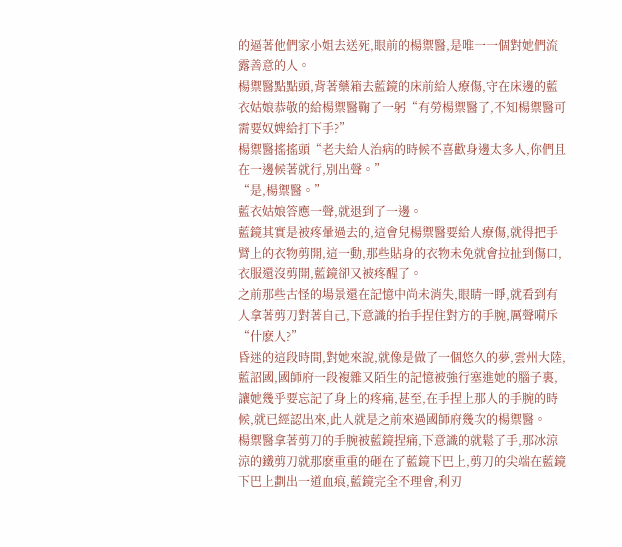的逼著他們家小姐去送死,眼前的楊禦醫,是唯一一個對她們流露善意的人。
楊禦醫點點頭,背著藥箱去藍鏡的床前給人療傷,守在床邊的藍衣姑娘恭敬的給楊禦醫鞠了一躬“有勞楊禦醫了,不知楊禦醫可需要奴婢給打下手?”
楊禦醫搖搖頭“老夫給人治病的時候不喜歡身邊太多人,你們且在一邊候著就行,別出聲。”
“是,楊禦醫。”
藍衣姑娘答應一聲,就退到了一邊。
藍鏡其實是被疼暈過去的,這會兒楊禦醫要給人療傷,就得把手臂上的衣物剪開,這一動,那些貼身的衣物未免就會拉扯到傷口,衣服還沒剪開,藍鏡卻又被疼醒了。
之前那些古怪的場景還在記憶中尚未消失,眼睛一睜,就看到有人拿著剪刀對著自己,下意識的抬手捏住對方的手腕,厲聲嗬斥“什麽人?”
昏迷的這段時間,對她來說,就像是做了一個悠久的夢,雲州大陸,藍詔國,國師府一段複雜又陌生的記憶被強行塞進她的腦子裏,讓她幾乎要忘記了身上的疼痛,甚至,在手捏上那人的手腕的時候,就已經認出來,此人就是之前來過國師府幾次的楊禦醫。
楊禦醫拿著剪刀的手腕被藍鏡捏痛,下意識的就鬆了手,那冰涼涼的鐵剪刀就那麽重重的砸在了藍鏡下巴上,剪刀的尖端在藍鏡下巴上劃出一道血痕,藍鏡完全不理會,利刃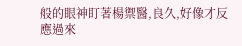般的眼神盯著楊禦醫,良久,好像才反應過來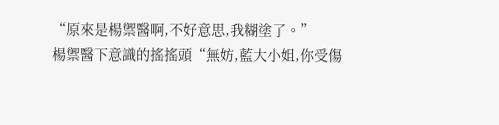“原來是楊禦醫啊,不好意思,我糊塗了。”
楊禦醫下意識的搖搖頭“無妨,藍大小姐,你受傷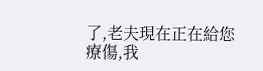了,老夫現在正在給您療傷,我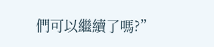們可以繼續了嗎?”